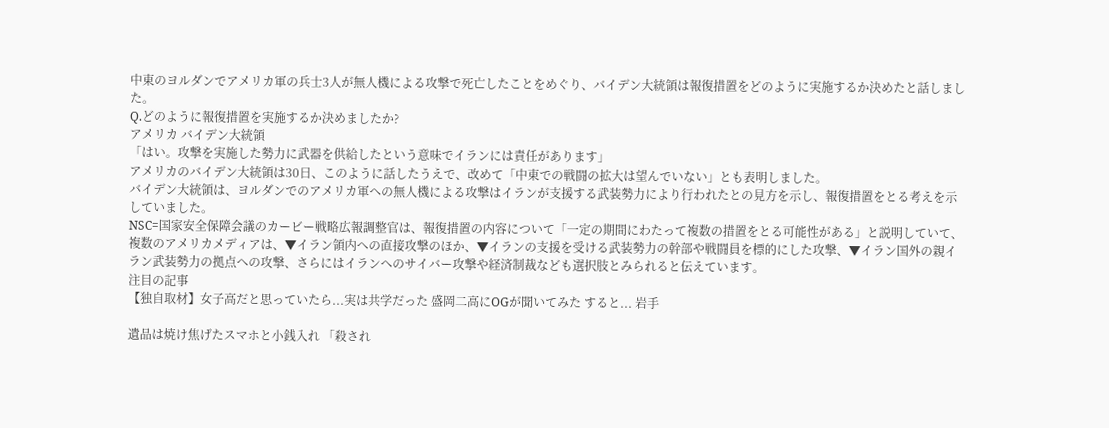中東のヨルダンでアメリカ軍の兵士3人が無人機による攻撃で死亡したことをめぐり、バイデン大統領は報復措置をどのように実施するか決めたと話しました。
Q.どのように報復措置を実施するか決めましたか?
アメリカ バイデン大統領
「はい。攻撃を実施した勢力に武器を供給したという意味でイランには責任があります」
アメリカのバイデン大統領は30日、このように話したうえで、改めて「中東での戦闘の拡大は望んでいない」とも表明しました。
バイデン大統領は、ヨルダンでのアメリカ軍への無人機による攻撃はイランが支援する武装勢力により行われたとの見方を示し、報復措置をとる考えを示していました。
NSC=国家安全保障会議のカービー戦略広報調整官は、報復措置の内容について「一定の期間にわたって複数の措置をとる可能性がある」と説明していて、複数のアメリカメディアは、▼イラン領内への直接攻撃のほか、▼イランの支援を受ける武装勢力の幹部や戦闘員を標的にした攻撃、▼イラン国外の親イラン武装勢力の拠点への攻撃、さらにはイランへのサイバー攻撃や経済制裁なども選択肢とみられると伝えています。
注目の記事
【独自取材】女子高だと思っていたら...実は共学だった 盛岡二高にOGが聞いてみた すると... 岩手

遺品は焼け焦げたスマホと小銭入れ 「殺され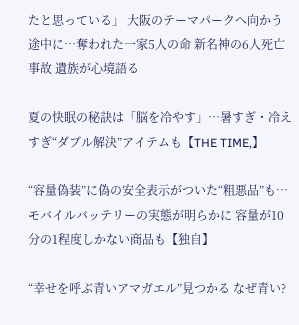たと思っている」 大阪のテーマパークへ向かう途中に…奪われた一家5人の命 新名神の6人死亡事故 遺族が心境語る

夏の快眠の秘訣は「脳を冷やす」…暑すぎ・冷えすぎ“ダブル解決”アイテムも【THE TIME,】

“容量偽装”に偽の安全表示がついた“粗悪品”も… モバイルバッテリーの実態が明らかに 容量が10分の1程度しかない商品も【独自】

“幸せを呼ぶ青いアマガエル”見つかる なぜ青い?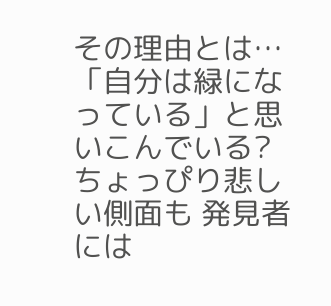その理由とは… 「自分は緑になっている」と思いこんでいる? ちょっぴり悲しい側面も 発見者には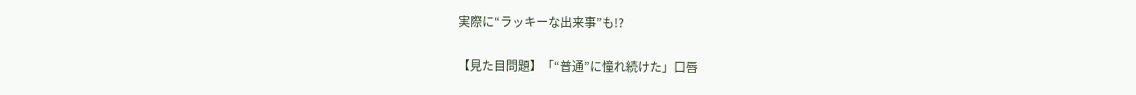実際に“ラッキーな出来事”も!?

【見た目問題】「“普通”に憧れ続けた」口唇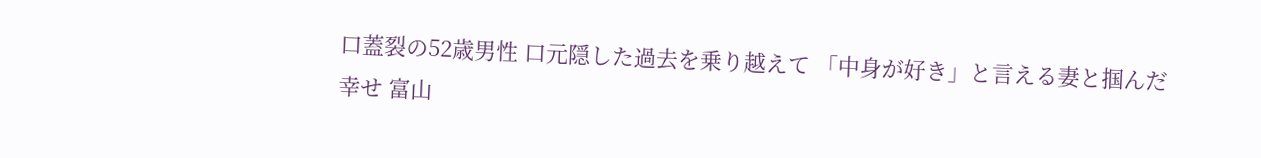口蓋裂の52歳男性 口元隠した過去を乗り越えて 「中身が好き」と言える妻と掴んだ幸せ 富山